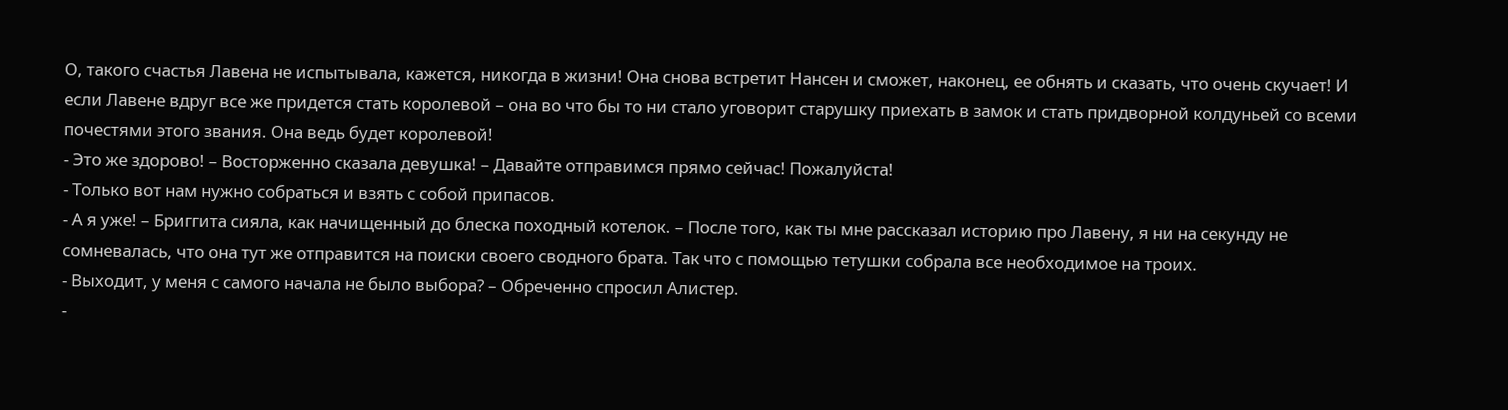О, такого счастья Лавена не испытывала, кажется, никогда в жизни! Она снова встретит Нансен и сможет, наконец, ее обнять и сказать, что очень скучает! И если Лавене вдруг все же придется стать королевой – она во что бы то ни стало уговорит старушку приехать в замок и стать придворной колдуньей со всеми почестями этого звания. Она ведь будет королевой!
- Это же здорово! – Восторженно сказала девушка! – Давайте отправимся прямо сейчас! Пожалуйста!
- Только вот нам нужно собраться и взять с собой припасов.
- А я уже! – Бриггита сияла, как начищенный до блеска походный котелок. – После того, как ты мне рассказал историю про Лавену, я ни на секунду не сомневалась, что она тут же отправится на поиски своего сводного брата. Так что с помощью тетушки собрала все необходимое на троих.
- Выходит, у меня с самого начала не было выбора? – Обреченно спросил Алистер.
-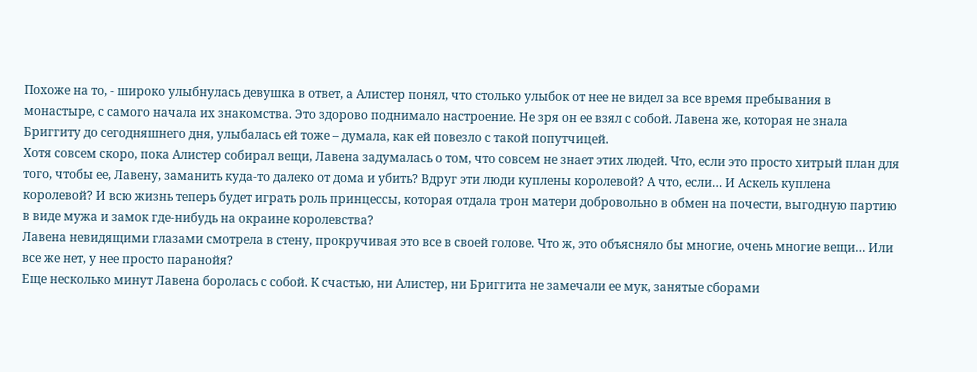Похоже на то, - широко улыбнулась девушка в ответ, а Алистер понял, что столько улыбок от нее не видел за все время пребывания в монастыре, с самого начала их знакомства. Это здорово поднимало настроение. Не зря он ее взял с собой. Лавена же, которая не знала Бриггиту до сегодняшнего дня, улыбалась ей тоже – думала, как ей повезло с такой попутчицей.
Хотя совсем скоро, пока Алистер собирал вещи, Лавена задумалась о том, что совсем не знает этих людей. Что, если это просто хитрый план для того, чтобы ее, Лавену, заманить куда-то далеко от дома и убить? Вдруг эти люди куплены королевой? А что, если… И Аскель куплена королевой? И всю жизнь теперь будет играть роль принцессы, которая отдала трон матери добровольно в обмен на почести, выгодную партию в виде мужа и замок где-нибудь на окраине королевства?
Лавена невидящими глазами смотрела в стену, прокручивая это все в своей голове. Что ж, это объясняло бы многие, очень многие вещи… Или все же нет, у нее просто паранойя?
Еще несколько минут Лавена боролась с собой. К счастью, ни Алистер, ни Бриггита не замечали ее мук, занятые сборами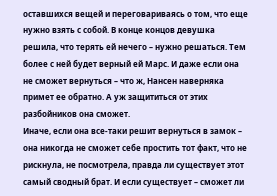оставшихся вещей и переговариваясь о том, что еще нужно взять с собой. В конце концов девушка решила, что терять ей нечего – нужно решаться. Тем более с ней будет верный ей Марс. И даже если она не сможет вернуться – что ж, Нансен наверняка примет ее обратно. А уж защититься от этих разбойников она сможет.
Иначе, если она все-таки решит вернуться в замок – она никогда не сможет себе простить тот факт, что не рискнула, не посмотрела, правда ли существует этот самый сводный брат. И если существует – сможет ли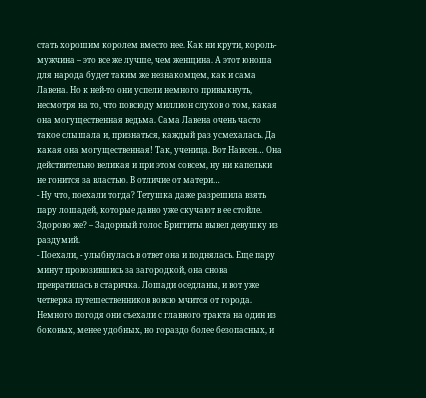стать хорошим королем вместо нее. Как ни крути, король-мужчина – это все же лучше, чем женщина. А этот юноша для народа будет таким же незнакомцем, как и сама Лавена. Но к ней-то они успели немного привыкнуть, несмотря на то, что повсюду миллион слухов о том, какая она могущественная ведьма. Сама Лавена очень часто такое слышала и, признаться, каждый раз усмехалась. Да какая она могущественная! Так, ученица. Вот Нансен… Она действительно великая и при этом совсем, ну ни капельки не гонится за властью. В отличие от матери…
- Ну что, поехали тогда? Тетушка даже разрешила взять пару лошадей, которые давно уже скучают в ее стойле. Здорово же? – Задорный голос Бриггиты вывел девушку из раздумий.
- Поехали, - улыбнулась в ответ она и поднялась. Еще пару минут провозившись за загородкой, она снова превратилась в старичка. Лошади оседланы, и вот уже четверка путешественников вовсю мчится от города. Немного погодя они съехали с главного тракта на один из боковых, менее удобных, но гораздо более безопасных, и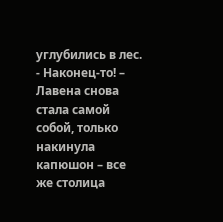углубились в лес.
- Наконец-то! – Лавена снова стала самой собой, только накинула капюшон – все же столица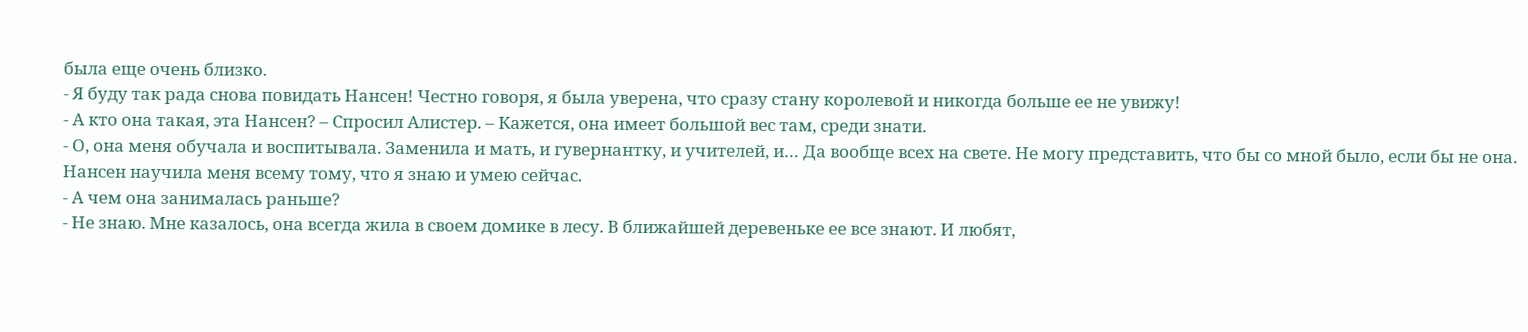была еще очень близко.
- Я буду так рада снова повидать Нансен! Честно говоря, я была уверена, что сразу стану королевой и никогда больше ее не увижу!
- А кто она такая, эта Нансен? – Спросил Алистер. – Кажется, она имеет большой вес там, среди знати.
- О, она меня обучала и воспитывала. Заменила и мать, и гувернантку, и учителей, и… Да вообще всех на свете. Не могу представить, что бы со мной было, если бы не она. Нансен научила меня всему тому, что я знаю и умею сейчас.
- А чем она занималась раньше?
- Не знаю. Мне казалось, она всегда жила в своем домике в лесу. В ближайшей деревеньке ее все знают. И любят,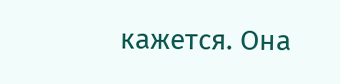кажется. Она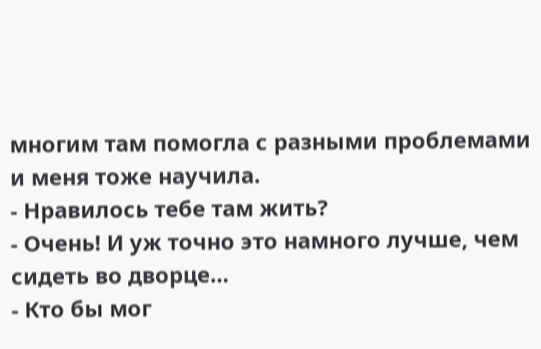многим там помогла с разными проблемами и меня тоже научила.
- Нравилось тебе там жить?
- Очень! И уж точно это намного лучше, чем сидеть во дворце…
- Кто бы мог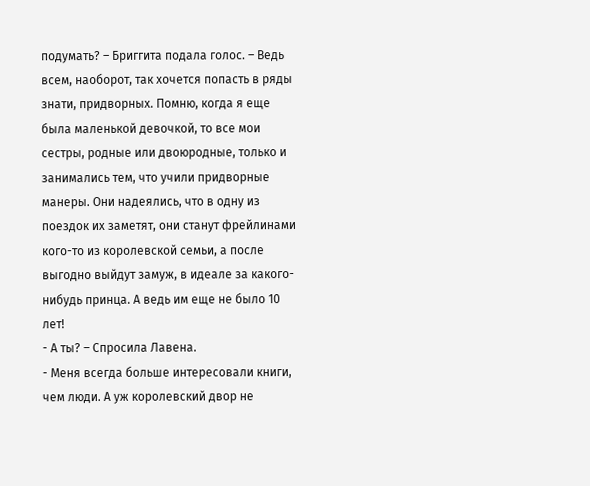подумать? – Бриггита подала голос. – Ведь всем, наоборот, так хочется попасть в ряды знати, придворных. Помню, когда я еще была маленькой девочкой, то все мои сестры, родные или двоюродные, только и занимались тем, что учили придворные манеры. Они надеялись, что в одну из поездок их заметят, они станут фрейлинами кого-то из королевской семьи, а после выгодно выйдут замуж, в идеале за какого-нибудь принца. А ведь им еще не было 10 лет!
- А ты? – Спросила Лавена.
- Меня всегда больше интересовали книги, чем люди. А уж королевский двор не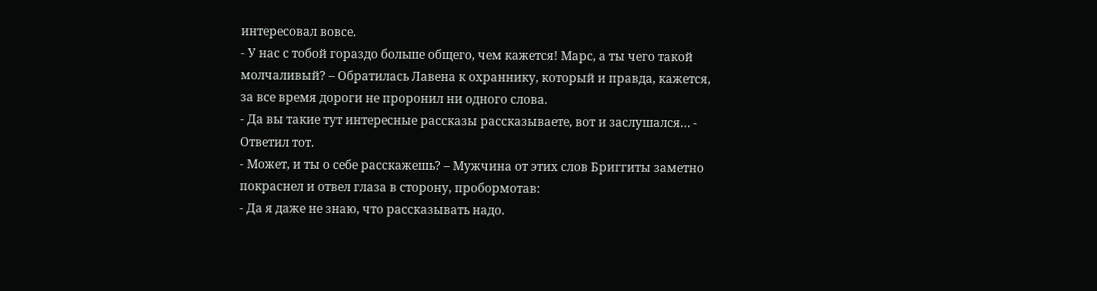интересовал вовсе.
- У нас с тобой гораздо больше общего, чем кажется! Марс, а ты чего такой молчаливый? – Обратилась Лавена к охраннику, который и правда, кажется, за все время дороги не проронил ни одного слова.
- Да вы такие тут интересные рассказы рассказываете, вот и заслушался… - Ответил тот.
- Может, и ты о себе расскажешь? – Мужчина от этих слов Бриггиты заметно покраснел и отвел глаза в сторону, пробормотав:
- Да я даже не знаю, что рассказывать надо.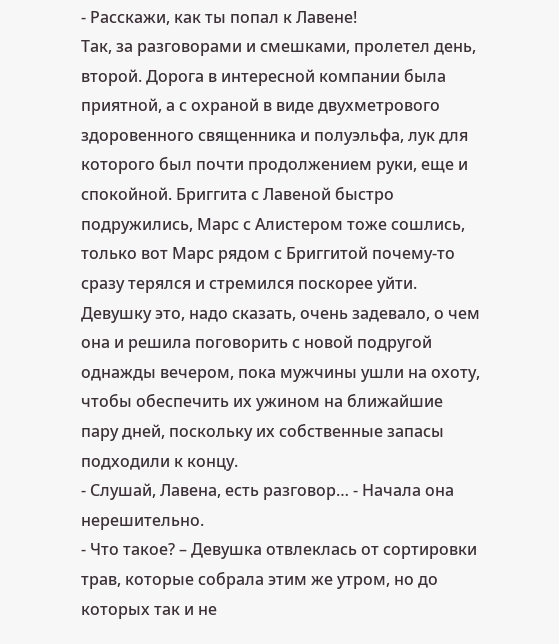- Расскажи, как ты попал к Лавене!
Так, за разговорами и смешками, пролетел день, второй. Дорога в интересной компании была приятной, а с охраной в виде двухметрового здоровенного священника и полуэльфа, лук для которого был почти продолжением руки, еще и спокойной. Бриггита с Лавеной быстро подружились, Марс с Алистером тоже сошлись, только вот Марс рядом с Бриггитой почему-то сразу терялся и стремился поскорее уйти. Девушку это, надо сказать, очень задевало, о чем она и решила поговорить с новой подругой однажды вечером, пока мужчины ушли на охоту, чтобы обеспечить их ужином на ближайшие пару дней, поскольку их собственные запасы подходили к концу.
- Слушай, Лавена, есть разговор… - Начала она нерешительно.
- Что такое? – Девушка отвлеклась от сортировки трав, которые собрала этим же утром, но до которых так и не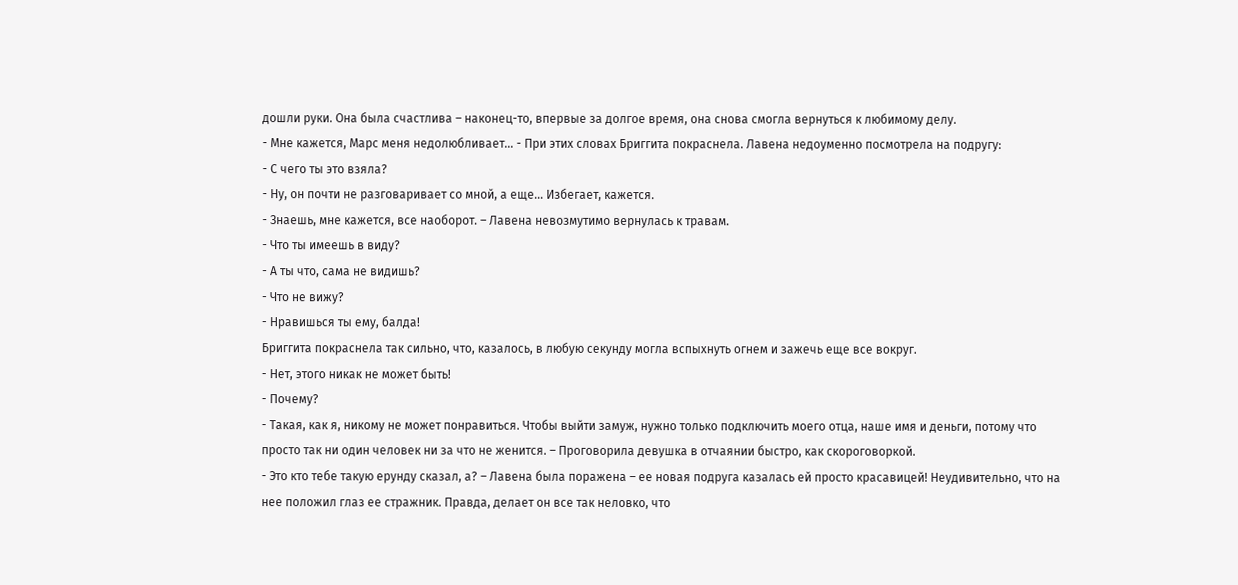дошли руки. Она была счастлива – наконец-то, впервые за долгое время, она снова смогла вернуться к любимому делу.
- Мне кажется, Марс меня недолюбливает… - При этих словах Бриггита покраснела. Лавена недоуменно посмотрела на подругу:
- С чего ты это взяла?
- Ну, он почти не разговаривает со мной, а еще… Избегает, кажется.
- Знаешь, мне кажется, все наоборот. – Лавена невозмутимо вернулась к травам.
- Что ты имеешь в виду?
- А ты что, сама не видишь?
- Что не вижу?
- Нравишься ты ему, балда!
Бриггита покраснела так сильно, что, казалось, в любую секунду могла вспыхнуть огнем и зажечь еще все вокруг.
- Нет, этого никак не может быть!
- Почему?
- Такая, как я, никому не может понравиться. Чтобы выйти замуж, нужно только подключить моего отца, наше имя и деньги, потому что просто так ни один человек ни за что не женится. – Проговорила девушка в отчаянии быстро, как скороговоркой.
- Это кто тебе такую ерунду сказал, а? – Лавена была поражена – ее новая подруга казалась ей просто красавицей! Неудивительно, что на нее положил глаз ее стражник. Правда, делает он все так неловко, что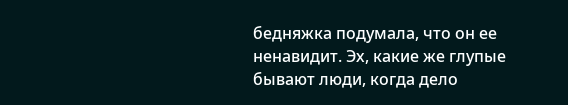бедняжка подумала, что он ее ненавидит. Эх, какие же глупые бывают люди, когда дело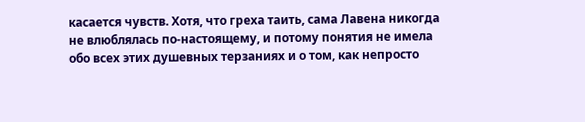касается чувств. Хотя, что греха таить, сама Лавена никогда не влюблялась по-настоящему, и потому понятия не имела обо всех этих душевных терзаниях и о том, как непросто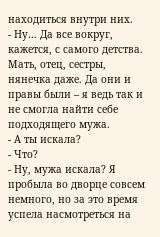находиться внутри них.
- Ну… Да все вокруг, кажется, с самого детства. Мать, отец, сестры, нянечка даже. Да они и правы были – я ведь так и не смогла найти себе подходящего мужа.
- А ты искала?
- Что?
- Ну, мужа искала? Я пробыла во дворце совсем немного, но за это время успела насмотреться на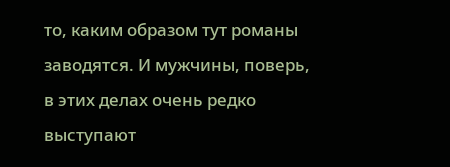то, каким образом тут романы заводятся. И мужчины, поверь, в этих делах очень редко выступают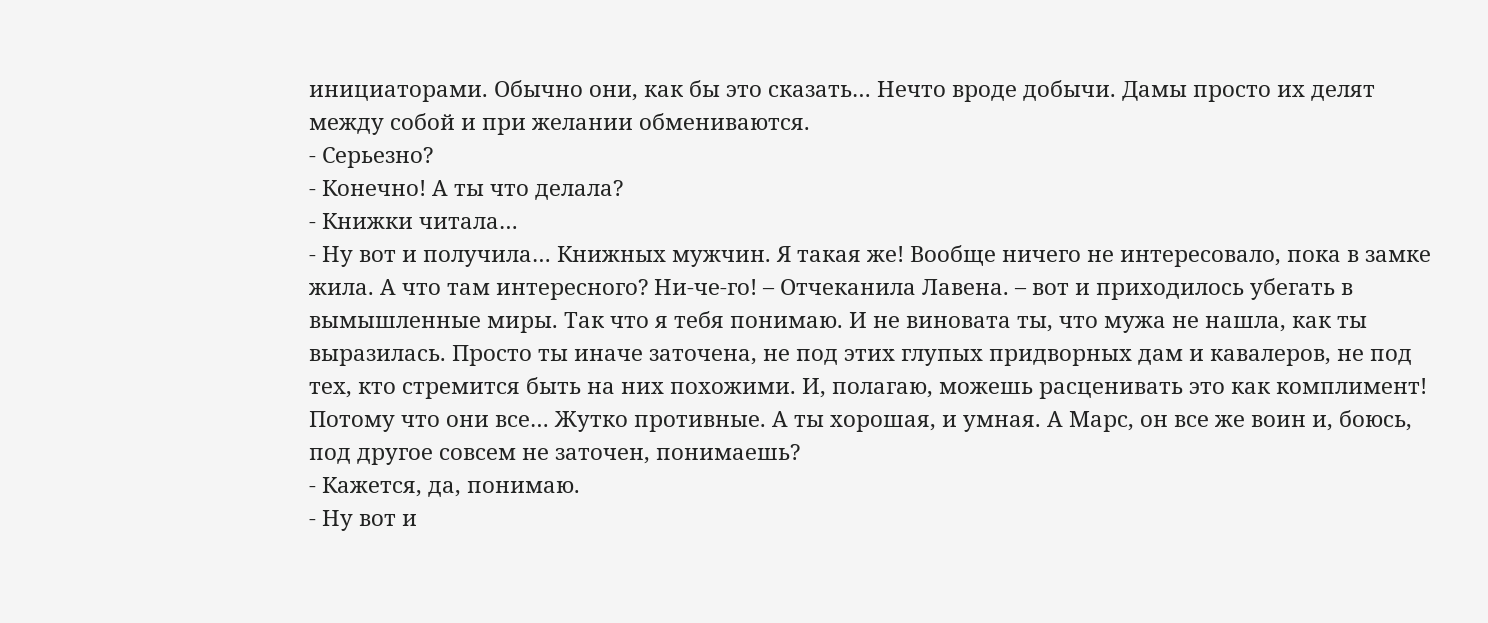инициаторами. Обычно они, как бы это сказать… Нечто вроде добычи. Дамы просто их делят между собой и при желании обмениваются.
- Серьезно?
- Конечно! А ты что делала?
- Книжки читала…
- Ну вот и получила… Книжных мужчин. Я такая же! Вообще ничего не интересовало, пока в замке жила. А что там интересного? Ни-че-го! – Отчеканила Лавена. – вот и приходилось убегать в вымышленные миры. Так что я тебя понимаю. И не виновата ты, что мужа не нашла, как ты выразилась. Просто ты иначе заточена, не под этих глупых придворных дам и кавалеров, не под тех, кто стремится быть на них похожими. И, полагаю, можешь расценивать это как комплимент! Потому что они все… Жутко противные. А ты хорошая, и умная. А Марс, он все же воин и, боюсь, под другое совсем не заточен, понимаешь?
- Кажется, да, понимаю.
- Ну вот и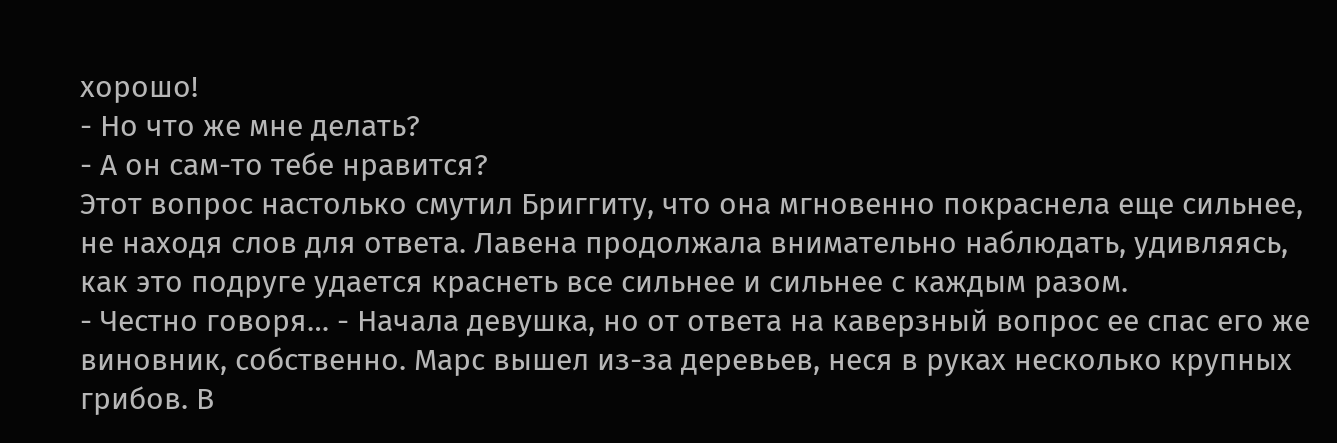хорошо!
- Но что же мне делать?
- А он сам-то тебе нравится?
Этот вопрос настолько смутил Бриггиту, что она мгновенно покраснела еще сильнее, не находя слов для ответа. Лавена продолжала внимательно наблюдать, удивляясь, как это подруге удается краснеть все сильнее и сильнее с каждым разом.
- Честно говоря… - Начала девушка, но от ответа на каверзный вопрос ее спас его же виновник, собственно. Марс вышел из-за деревьев, неся в руках несколько крупных грибов. В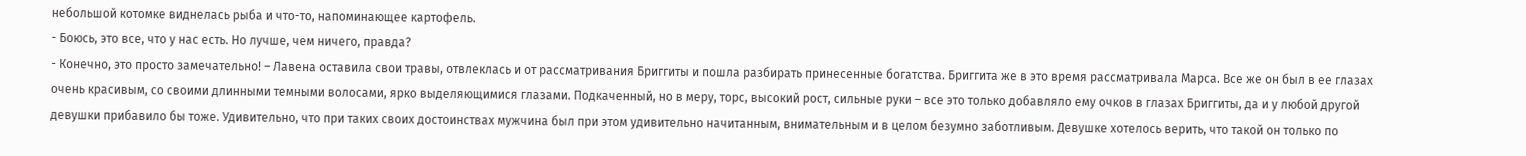небольшой котомке виднелась рыба и что-то, напоминающее картофель.
- Боюсь, это все, что у нас есть. Но лучше, чем ничего, правда?
- Конечно, это просто замечательно! – Лавена оставила свои травы, отвлеклась и от рассматривания Бриггиты и пошла разбирать принесенные богатства. Бриггита же в это время рассматривала Марса. Все же он был в ее глазах очень красивым, со своими длинными темными волосами, ярко выделяющимися глазами. Подкаченный, но в меру, торс, высокий рост, сильные руки – все это только добавляло ему очков в глазах Бриггиты, да и у любой другой девушки прибавило бы тоже. Удивительно, что при таких своих достоинствах мужчина был при этом удивительно начитанным, внимательным и в целом безумно заботливым. Девушке хотелось верить, что такой он только по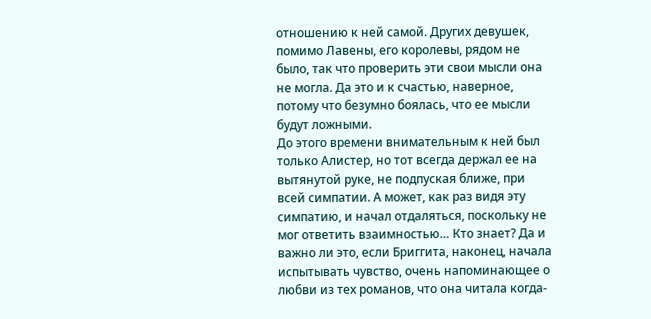отношению к ней самой. Других девушек, помимо Лавены, его королевы, рядом не было, так что проверить эти свои мысли она не могла. Да это и к счастью, наверное, потому что безумно боялась, что ее мысли будут ложными.
До этого времени внимательным к ней был только Алистер, но тот всегда держал ее на вытянутой руке, не подпуская ближе, при всей симпатии. А может, как раз видя эту симпатию, и начал отдаляться, поскольку не мог ответить взаимностью… Кто знает? Да и важно ли это, если Бриггита, наконец, начала испытывать чувство, очень напоминающее о любви из тех романов, что она читала когда-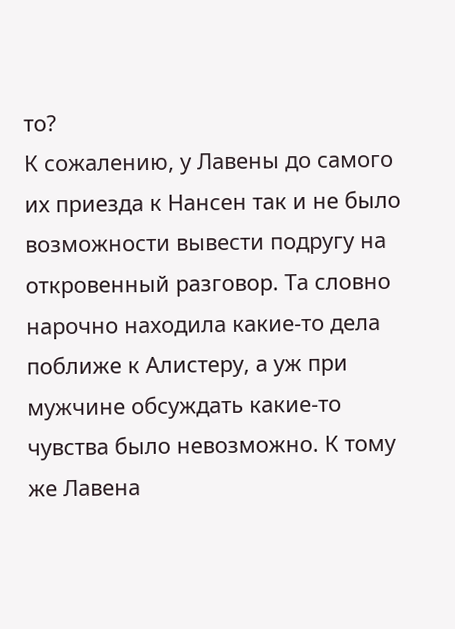то?
К сожалению, у Лавены до самого их приезда к Нансен так и не было возможности вывести подругу на откровенный разговор. Та словно нарочно находила какие-то дела поближе к Алистеру, а уж при мужчине обсуждать какие-то чувства было невозможно. К тому же Лавена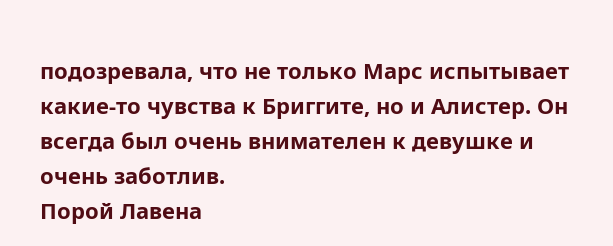подозревала, что не только Марс испытывает какие-то чувства к Бриггите, но и Алистер. Он всегда был очень внимателен к девушке и очень заботлив.
Порой Лавена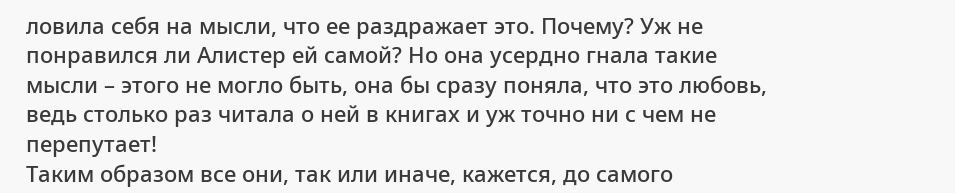ловила себя на мысли, что ее раздражает это. Почему? Уж не понравился ли Алистер ей самой? Но она усердно гнала такие мысли – этого не могло быть, она бы сразу поняла, что это любовь, ведь столько раз читала о ней в книгах и уж точно ни с чем не перепутает!
Таким образом все они, так или иначе, кажется, до самого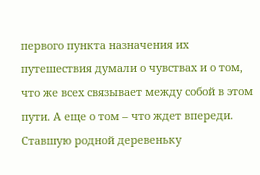первого пункта назначения их путешествия думали о чувствах и о том, что же всех связывает между собой в этом пути. А еще о том – что ждет впереди.
Ставшую родной деревеньку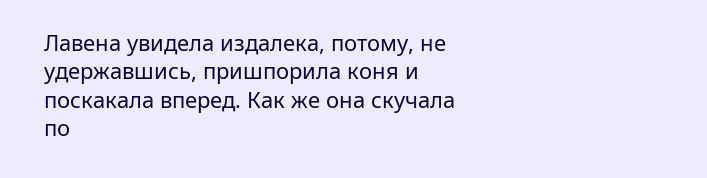Лавена увидела издалека, потому, не удержавшись, пришпорила коня и поскакала вперед. Как же она скучала по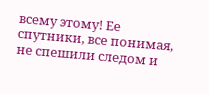всему этому! Ее спутники, все понимая, не спешили следом и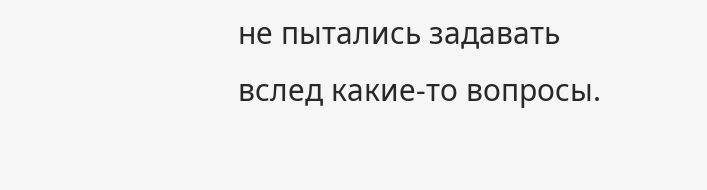не пытались задавать вслед какие-то вопросы.